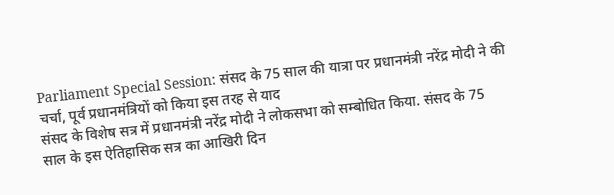Parliament Special Session: संसद के 75 साल की यात्रा पर प्रधानमंत्री नरेंद्र मोदी ने की चर्चा, पूर्व प्रधानमंत्रियों को किया इस तरह से याद
संसद के विशेष सत्र में प्रधानमंत्री नरेंद्र मोदी ने लोकसभा को सम्बोधित किया. संसद के 75 साल के इस ऐतिहासिक सत्र का आखिरी दिन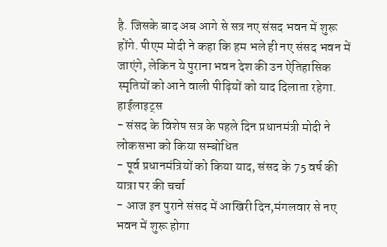है. जिसके बाद अब आगे से सत्र नए संसद भवन में शुरू होंगे. पीएम मोदी ने कहा कि हम भले ही नए संसद भवन में जाएंगे, लेकिन ये पुराना भवन देश की उन ऐतिहासिक स्मृतियों को आने वाली पीढ़ियों को याद दिलाता रहेगा.
हाईलाइट्स
- संसद के विशेष सत्र के पहले दिन प्रधानमंत्री मोदी ने लोकसभा को किया सम्बोधित
- पूर्व प्रधानमंत्रियों को किया याद, संसद के 75 वर्ष की यात्रा पर की चर्चा
- आज इन पुराने संसद में आखिरी दिन,मंगलवार से नए भवन में शुरू होगा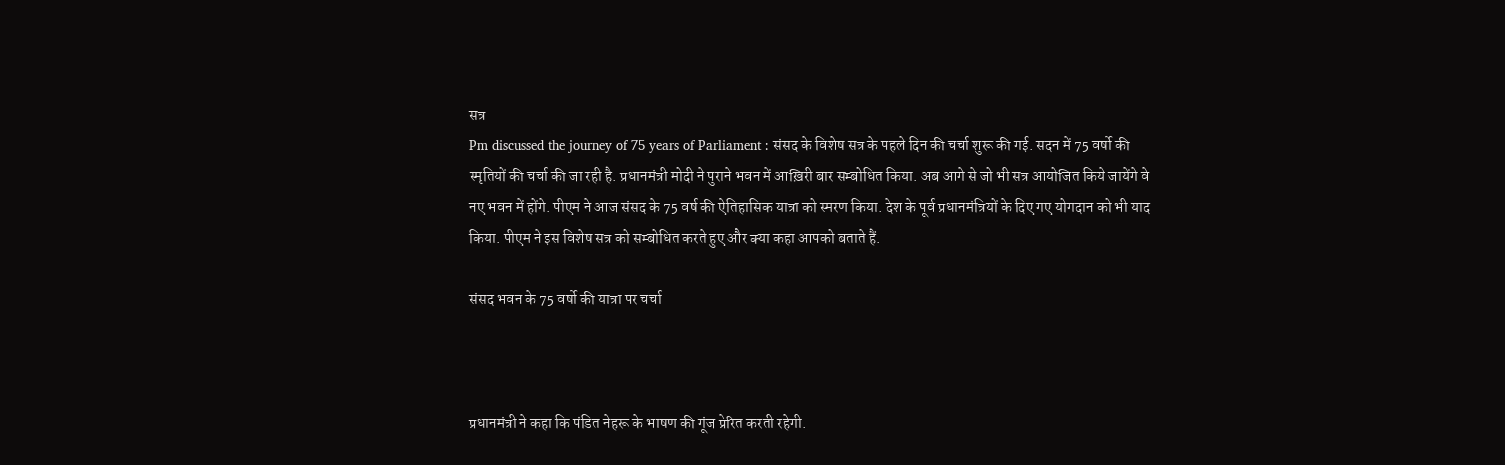सत्र
Pm discussed the journey of 75 years of Parliament : संसद के विशेष सत्र के पहले दिन की चर्चा शुरू की गई. सदन में 75 वर्षो की स्मृतियों की चर्चा की जा रही है. प्रधानमंत्री मोदी ने पुराने भवन में आख़िरी बार सम्बोधित किया. अब आगे से जो भी सत्र आयोजित किये जायेंगे वे नए भवन में होंगे. पीएम ने आज संसद के 75 वर्ष की ऐतिहासिक यात्रा को स्मरण किया. देश के पूर्व प्रधानमंत्रियों के दिए गए योगदान को भी याद किया. पीएम ने इस विशेष सत्र को सम्बोधित करते हुए और क्या कहा आपको बताते हैं.

संसद भवन के 75 वर्षो की यात्रा पर चर्चा



प्रधानमंत्री ने कहा कि पंडित नेहरू के भाषण की गूंज प्रेरित करती रहेगी.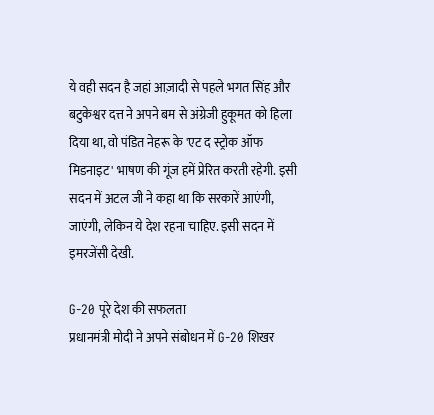ये वही सदन है जहां आज़ादी से पहले भगत सिंह और बटुकेश्वर दत्त ने अपने बम से अंग्रेजी हुकूमत को हिला दिया था, वो पंडित नेहरू के 'एट द स्ट्रोक ऑफ मिडनाइट' भाषण की गूंज हमें प्रेरित करती रहेगी. इसी सदन में अटल जी ने कहा था कि सरकारें आएंगी, जाएंगी, लेकिन ये देश रहना चाहिए. इसी सदन में इमरजेंसी देखी.

G-20 पूरे देश की सफलता
प्रधानमंत्री मोदी ने अपने संबोधन में G-20 शिखर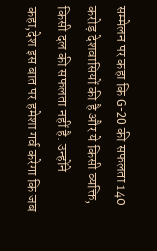सम्मेलन पर कहा कि G-20 की सफलता 140 करोड़ देशवासियों की है और ये किसी व्यक्ति, किसी दल की सफलता नहीं है. उन्होंने कहा,देश इस बात पर हमेशा गर्व करेगा कि जब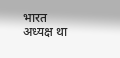भारत अध्यक्ष था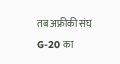तब अफ्रीकी संघ G-20 का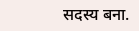सदस्य बना.